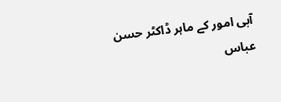آبی امور کے ماہر ڈاکٹر حسن عباس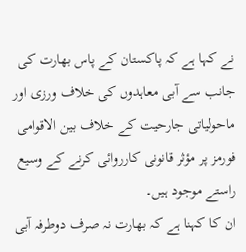نے کہا ہے کہ پاکستان کے پاس بھارت کی جانب سے آبی معاہدوں کی خلاف ورزی اور ماحولیاتی جارحیت کے خلاف بین الاقوامی فورمز پر مؤثر قانونی کارروائی کرنے کے وسیع راستے موجود ہیں۔
ان کا کہنا ہے کہ بھارت نہ صرف دوطرفہ آبی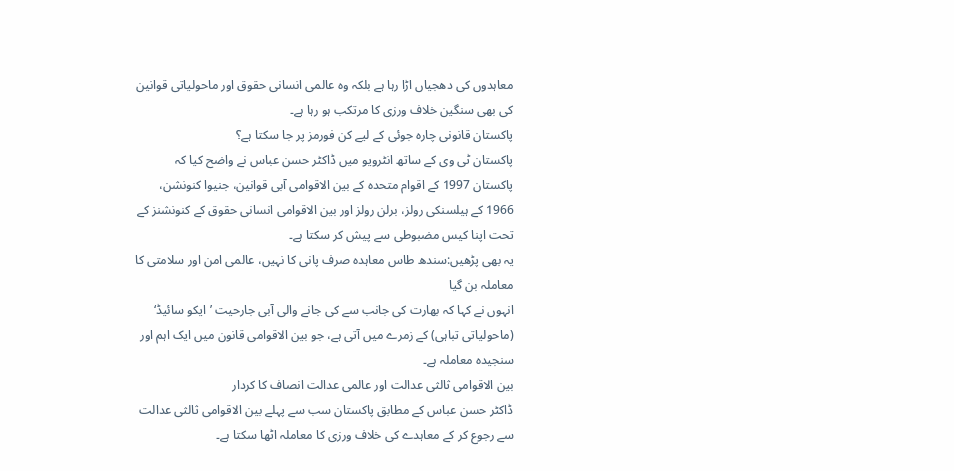معاہدوں کی دھجیاں اڑا رہا ہے بلکہ وہ عالمی انسانی حقوق اور ماحولیاتی قوانین کی بھی سنگین خلاف ورزی کا مرتکب ہو رہا ہے۔
پاکستان قانونی چارہ جوئی کے لیے کن فورمز پر جا سکتا ہے؟
پاکستان ٹی وی کے ساتھ انٹرویو میں ڈاکٹر حسن عباس نے واضح کیا کہ پاکستان 1997 کے اقوام متحدہ کے بین الاقوامی آبی قوانین، جنیوا کنونشن، 1966 کے ہیلسنکی رولز، برلن رولز اور بین الاقوامی انسانی حقوق کے کنونشنز کے تحت اپنا کیس مضبوطی سے پیش کر سکتا ہے۔
یہ بھی پڑھیں:سندھ طاس معاہدہ صرف پانی کا نہیں، عالمی امن اور سلامتی کا معاملہ بن گیا
انہوں نے کہا کہ بھارت کی جانب سے کی جانے والی آبی جارحیت ’ایکو سائیڈ‘ (ماحولیاتی تباہی) کے زمرے میں آتی ہے، جو بین الاقوامی قانون میں ایک اہم اور سنجیدہ معاملہ ہے۔
بین الاقوامی ثالثی عدالت اور عالمی عدالت انصاف کا کردار
ڈاکٹر حسن عباس کے مطابق پاکستان سب سے پہلے بین الاقوامی ثالثی عدالت سے رجوع کر کے معاہدے کی خلاف ورزی کا معاملہ اٹھا سکتا ہے۔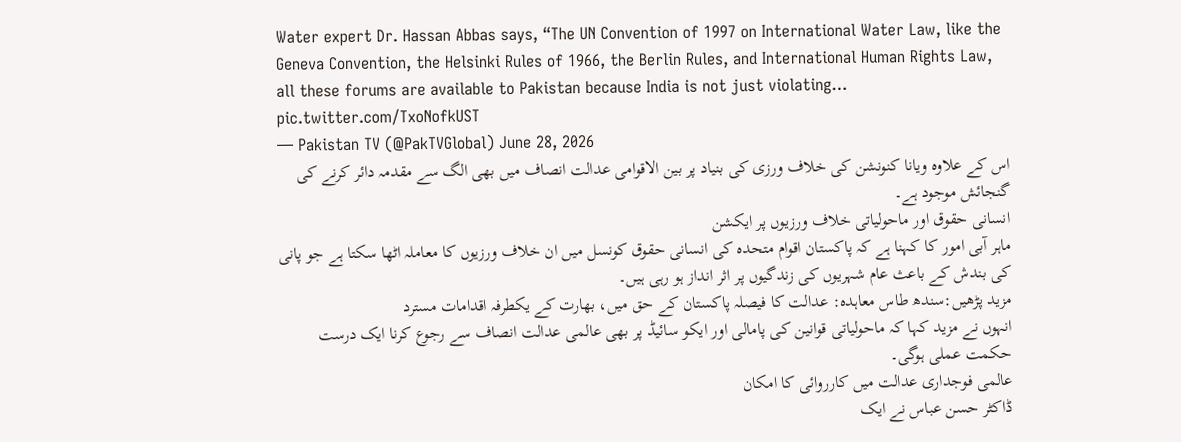Water expert Dr. Hassan Abbas says, “The UN Convention of 1997 on International Water Law, like the Geneva Convention, the Helsinki Rules of 1966, the Berlin Rules, and International Human Rights Law, all these forums are available to Pakistan because India is not just violating… pic.twitter.com/TxoNofkUST
— Pakistan TV (@PakTVGlobal) June 28, 2026
اس کے علاوہ ویانا کنونشن کی خلاف ورزی کی بنیاد پر بین الاقوامی عدالت انصاف میں بھی الگ سے مقدمہ دائر کرنے کی گنجائش موجود ہے۔
انسانی حقوق اور ماحولیاتی خلاف ورزیوں پر ایکشن
ماہر آبی امور کا کہنا ہے کہ پاکستان اقوام متحدہ کی انسانی حقوق کونسل میں ان خلاف ورزیوں کا معاملہ اٹھا سکتا ہے جو پانی کی بندش کے باعث عام شہریوں کی زندگیوں پر اثر انداز ہو رہی ہیں۔
مزید پڑھیں:سندھ طاس معاہدہ: عدالت کا فیصلہ پاکستان کے حق میں، بھارت کے یکطرفہ اقدامات مسترد
انہوں نے مزید کہا کہ ماحولیاتی قوانین کی پامالی اور ایکو سائیڈ پر بھی عالمی عدالت انصاف سے رجوع کرنا ایک درست حکمت عملی ہوگی۔
عالمی فوجداری عدالت میں کارروائی کا امکان
ڈاکٹر حسن عباس نے ایک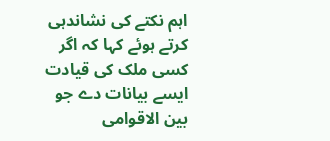اہم نکتے کی نشاندہی کرتے ہوئے کہا کہ اگر کسی ملک کی قیادت ایسے بیانات دے جو بین الاقوامی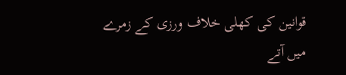قوانین کی کھلی خلاف ورزی کے زمرے میں آتے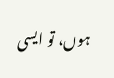ہوں، تو ایسی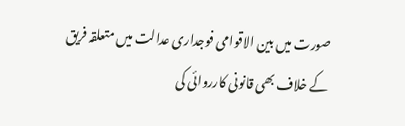صورت میں بین الاقوامی فوجداری عدالت میں متعلقہ فریق کے خلاف بھی قانونی کارروائی کی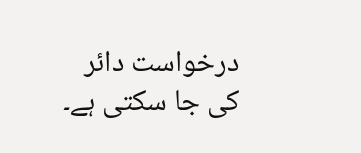درخواست دائر کی جا سکتی ہے۔